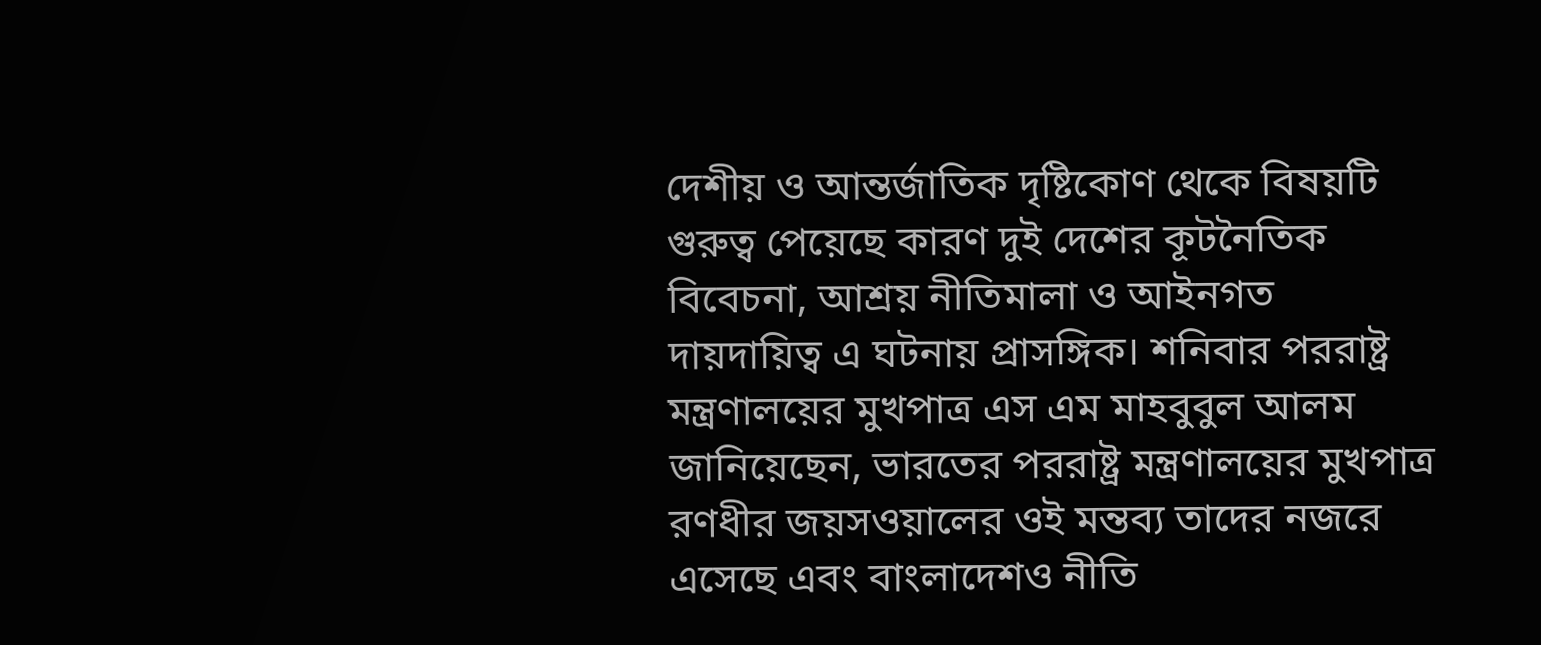দেশীয় ও আন্তর্জাতিক দৃষ্টিকোণ থেকে বিষয়টি গুরুত্ব পেয়েছে কারণ দুই দেশের কূটনৈতিক বিবেচনা, আশ্রয় নীতিমালা ও আইনগত দায়দায়িত্ব এ ঘটনায় প্রাসঙ্গিক। শনিবার পররাষ্ট্র মন্ত্রণালয়ের মুখপাত্র এস এম মাহবুবুল আলম জানিয়েছেন, ভারতের পররাষ্ট্র মন্ত্রণালয়ের মুখপাত্র রণধীর জয়সওয়ালের ওই মন্তব্য তাদের নজরে এসেছে এবং বাংলাদেশও নীতি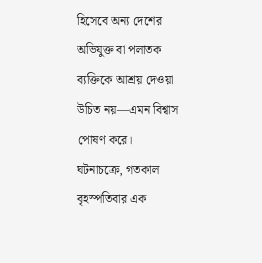হিসেবে অন্য দেশের অভিযুক্ত বা পলাতক ব্যক্তিকে আশ্রয় দেওয়া উচিত নয়—এমন বিশ্বাস পোষণ করে।
ঘটনাচক্রে, গতকাল বৃহস্পতিবার এক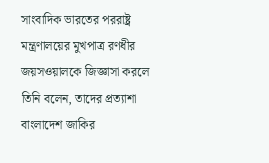সাংবাদিক ভারতের পররাষ্ট্র মন্ত্রণালয়ের মুখপাত্র রণধীর জয়সওয়ালকে জিজ্ঞাসা করলে তিনি বলেন, তাদের প্রত্যাশা বাংলাদেশ জাকির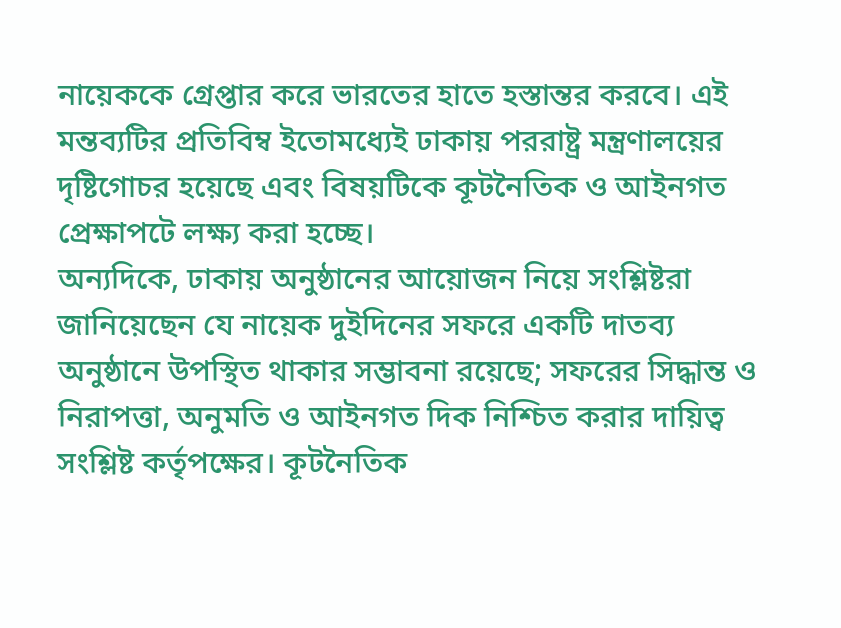নায়েককে গ্রেপ্তার করে ভারতের হাতে হস্তান্তর করবে। এই মন্তব্যটির প্রতিবিম্ব ইতোমধ্যেই ঢাকায় পররাষ্ট্র মন্ত্রণালয়ের দৃষ্টিগোচর হয়েছে এবং বিষয়টিকে কূটনৈতিক ও আইনগত প্রেক্ষাপটে লক্ষ্য করা হচ্ছে।
অন্যদিকে, ঢাকায় অনুষ্ঠানের আয়োজন নিয়ে সংশ্লিষ্টরা জানিয়েছেন যে নায়েক দুইদিনের সফরে একটি দাতব্য অনুষ্ঠানে উপস্থিত থাকার সম্ভাবনা রয়েছে; সফরের সিদ্ধান্ত ও নিরাপত্তা, অনুমতি ও আইনগত দিক নিশ্চিত করার দায়িত্ব সংশ্লিষ্ট কর্তৃপক্ষের। কূটনৈতিক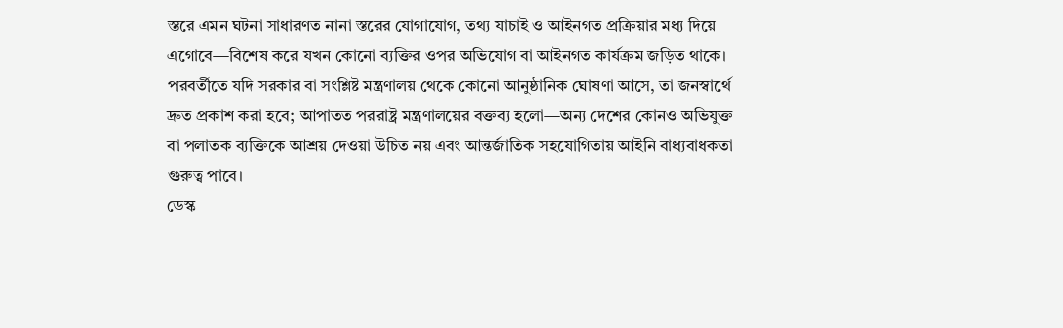স্তরে এমন ঘটনা সাধারণত নানা স্তরের যোগাযোগ, তথ্য যাচাই ও আইনগত প্রক্রিয়ার মধ্য দিয়ে এগোবে—বিশেষ করে যখন কোনো ব্যক্তির ওপর অভিযোগ বা আইনগত কার্যক্রম জড়িত থাকে।
পরবর্তীতে যদি সরকার বা সংশ্লিষ্ট মন্ত্রণালয় থেকে কোনো আনুষ্ঠানিক ঘোষণা আসে, তা জনস্বার্থে দ্রুত প্রকাশ করা হবে; আপাতত পররাষ্ট্র মন্ত্রণালয়ের বক্তব্য হলো—অন্য দেশের কোনও অভিযুক্ত বা পলাতক ব্যক্তিকে আশ্রয় দেওয়া উচিত নয় এবং আন্তর্জাতিক সহযোগিতায় আইনি বাধ্যবাধকতা গুরুত্ব পাবে।
ডেস্ক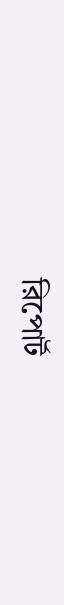রিপোর্ট